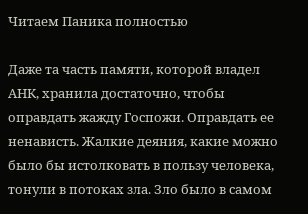Читаем Паника полностью

Даже та часть памяти, которой владел АНК, хранила достаточно, чтобы оправдать жажду Госпожи. Оправдать ее ненависть. Жалкие деяния, какие можно было бы истолковать в пользу человека, тонули в потоках зла. Зло было в самом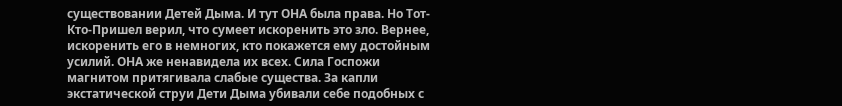существовании Детей Дыма. И тут ОНА была права. Но Тот-Кто-Пришел верил, что сумеет искоренить это зло. Вернее, искоренить его в немногих, кто покажется ему достойным усилий. ОНА же ненавидела их всех. Сила Госпожи магнитом притягивала слабые существа. За капли экстатической струи Дети Дыма убивали себе подобных с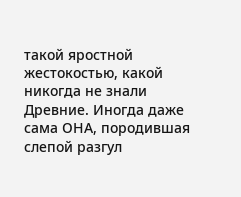такой яростной жестокостью, какой никогда не знали Древние. Иногда даже сама ОНА, породившая слепой разгул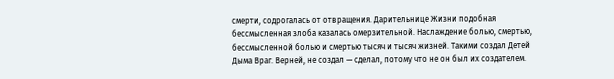смерти, содрогалась от отвращения. Дарительнице Жизни подобная бессмысленная злоба казалась омерзительной. Наслаждение болью, смертью, бессмысленной болью и смертью тысяч и тысяч жизней. Такими создал Детей Дыма Враг. Верней, не создал — сделал, потому что не он был их создателем.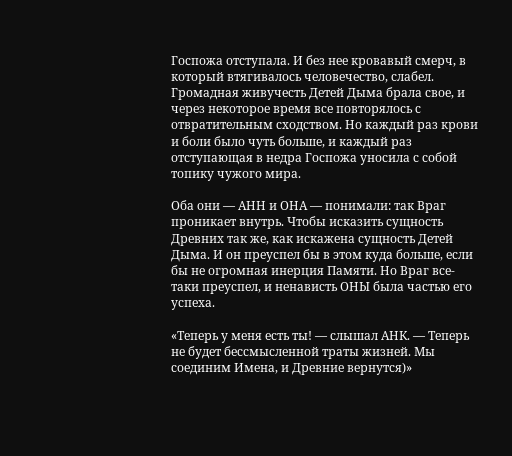Госпожа отступала. И без нее кровавый смерч, в который втягивалось человечество, слабел. Громадная живучесть Детей Дыма брала свое, и через некоторое время все повторялось с отвратительным сходством. Но каждый раз крови и боли было чуть больше, и каждый раз отступающая в недра Госпожа уносила с собой топику чужого мира.

Оба они — АНН и ОНА — понимали: так Враг проникает внутрь. Чтобы исказить сущность Древних так же, как искажена сущность Детей Дыма. И он преуспел бы в этом куда больше, если бы не огромная инерция Памяти. Но Враг все-таки преуспел, и ненависть ОНЫ была частью его успеха.

«Теперь у меня есть ты! — слышал АНК. — Теперь не будет бессмысленной траты жизней. Мы соединим Имена, и Древние вернутся)»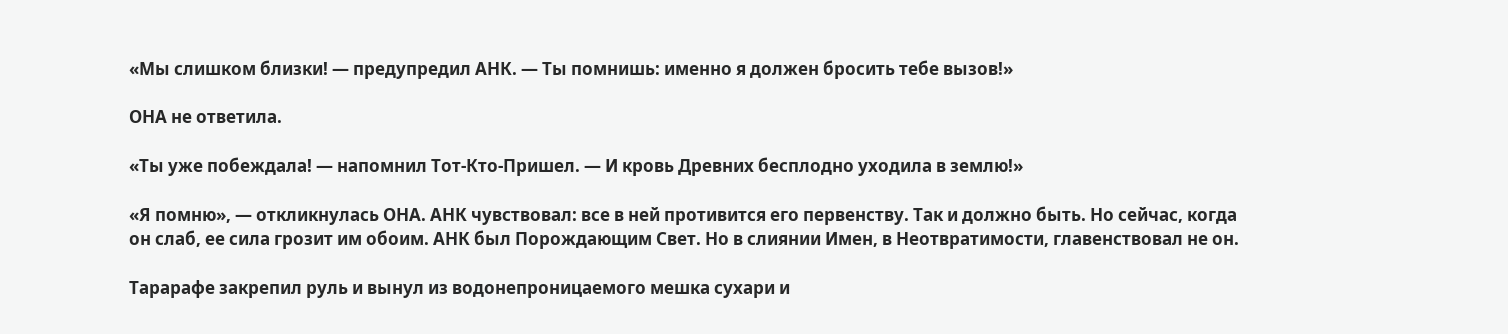«Мы слишком близки! — предупредил АНК. — Ты помнишь: именно я должен бросить тебе вызов!»

ОНА не ответила.

«Ты уже побеждала! — напомнил Тот-Кто-Пришел. — И кровь Древних бесплодно уходила в землю!»

«Я помню», — откликнулась ОНА. АНК чувствовал: все в ней противится его первенству. Так и должно быть. Но сейчас, когда он слаб, ее сила грозит им обоим. АНК был Порождающим Свет. Но в слиянии Имен, в Неотвратимости, главенствовал не он.

Тарарафе закрепил руль и вынул из водонепроницаемого мешка сухари и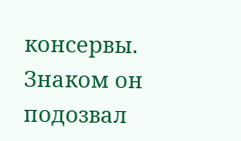консервы. Знаком он подозвал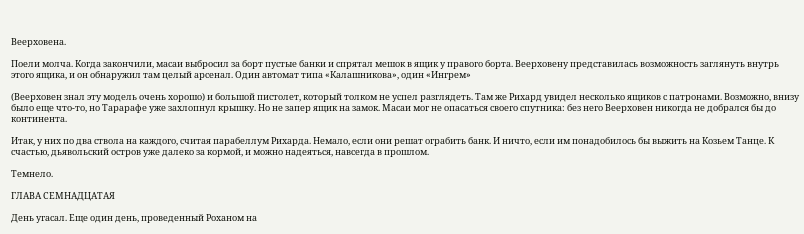Веерховена.

Поели молча. Когда закончили, масаи выбросил за борт пустые банки и спрятал мешок в ящик у правого борта. Веерховену представилась возможность заглянуть внутрь этого ящика, и он обнаружил там целый арсенал. Один автомат типа «Калашникова», один «Ингрем»

(Веерховен знал эту модель очень хорошо) и большой пистолет, который толком не успел разглядеть. Там же Рихард увидел несколько ящиков с патронами. Возможно, внизу было еще что-то, но Тарарафе уже захлопнул крышку. Но не запер ящик на замок. Масаи мог не опасаться своего спутника: без него Веерховен никогда не добрался бы до континента.

Итак, у них по два ствола на каждого, считая парабеллум Рихарда. Немало, если они решат ограбить банк. И ничто, если им понадобилось бы выжить на Козьем Танце. К счастью, дьявольский остров уже далеко за кормой, и можно надеяться, навсегда в прошлом.

Темнело.

ГЛАВА СЕМНАДЦАТАЯ

День угасал. Еще один день, проведенный Роханом на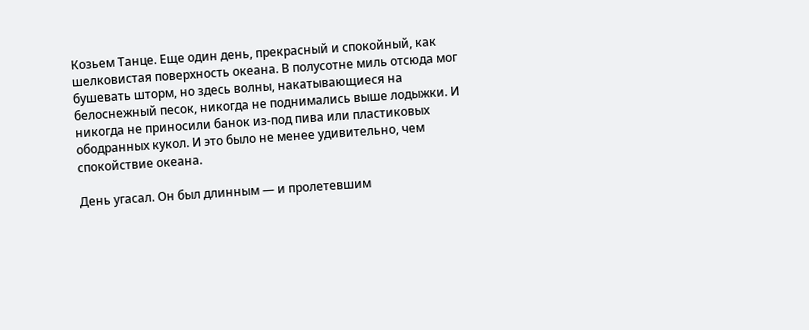Козьем Танце. Еще один день, прекрасный и спокойный, как шелковистая поверхность океана. В полусотне миль отсюда мог бушевать шторм, но здесь волны, накатывающиеся на белоснежный песок, никогда не поднимались выше лодыжки. И никогда не приносили банок из-под пива или пластиковых ободранных кукол. И это было не менее удивительно, чем спокойствие океана.

День угасал. Он был длинным — и пролетевшим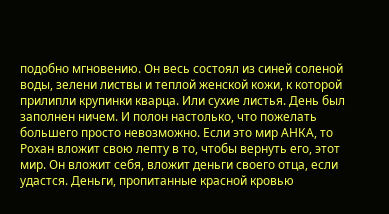подобно мгновению. Он весь состоял из синей соленой воды, зелени листвы и теплой женской кожи, к которой прилипли крупинки кварца. Или сухие листья. День был заполнен ничем. И полон настолько, что пожелать большего просто невозможно. Если это мир АНКА, то Рохан вложит свою лепту в то, чтобы вернуть его, этот мир. Он вложит себя, вложит деньги своего отца, если удастся. Деньги, пропитанные красной кровью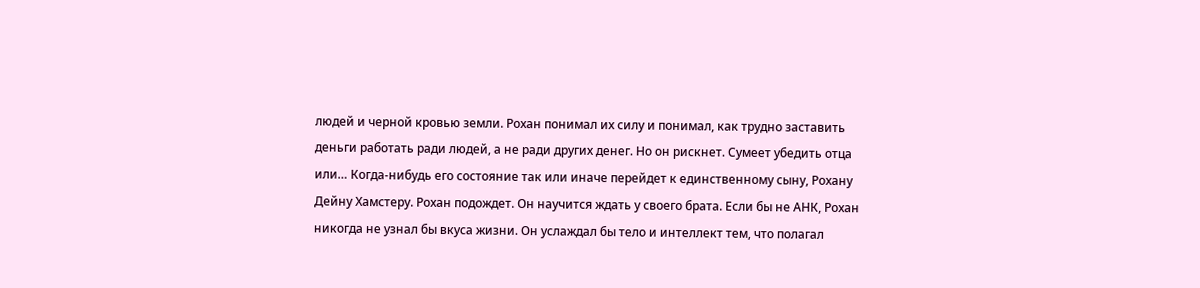людей и черной кровью земли. Рохан понимал их силу и понимал, как трудно заставить деньги работать ради людей, а не ради других денег. Но он рискнет. Сумеет убедить отца или… Когда-нибудь его состояние так или иначе перейдет к единственному сыну, Рохану Дейну Хамстеру. Рохан подождет. Он научится ждать у своего брата. Если бы не АНК, Рохан никогда не узнал бы вкуса жизни. Он услаждал бы тело и интеллект тем, что полагал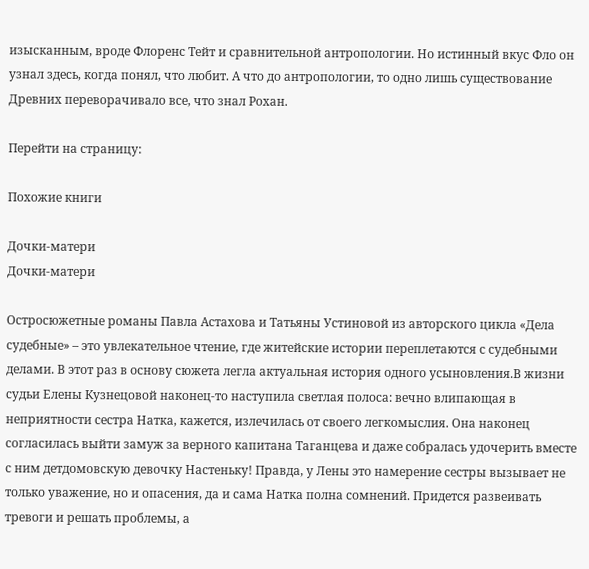изысканным, вроде Флоренс Тейт и сравнительной антропологии. Но истинный вкус Фло он узнал здесь, когда понял, что любит. А что до антропологии, то одно лишь существование Древних переворачивало все, что знал Рохан.

Перейти на страницу:

Похожие книги

Дочки-матери
Дочки-матери

Остросюжетные романы Павла Астахова и Татьяны Устиновой из авторского цикла «Дела судебные» – это увлекательное чтение, где житейские истории переплетаются с судебными делами. В этот раз в основу сюжета легла актуальная история одного усыновления.В жизни судьи Елены Кузнецовой наконец-то наступила светлая полоса: вечно влипающая в неприятности сестра Натка, кажется, излечилась от своего легкомыслия. Она наконец согласилась выйти замуж за верного капитана Таганцева и даже собралась удочерить вместе с ним детдомовскую девочку Настеньку! Правда, у Лены это намерение сестры вызывает не только уважение, но и опасения, да и сама Натка полна сомнений. Придется развеивать тревоги и решать проблемы, а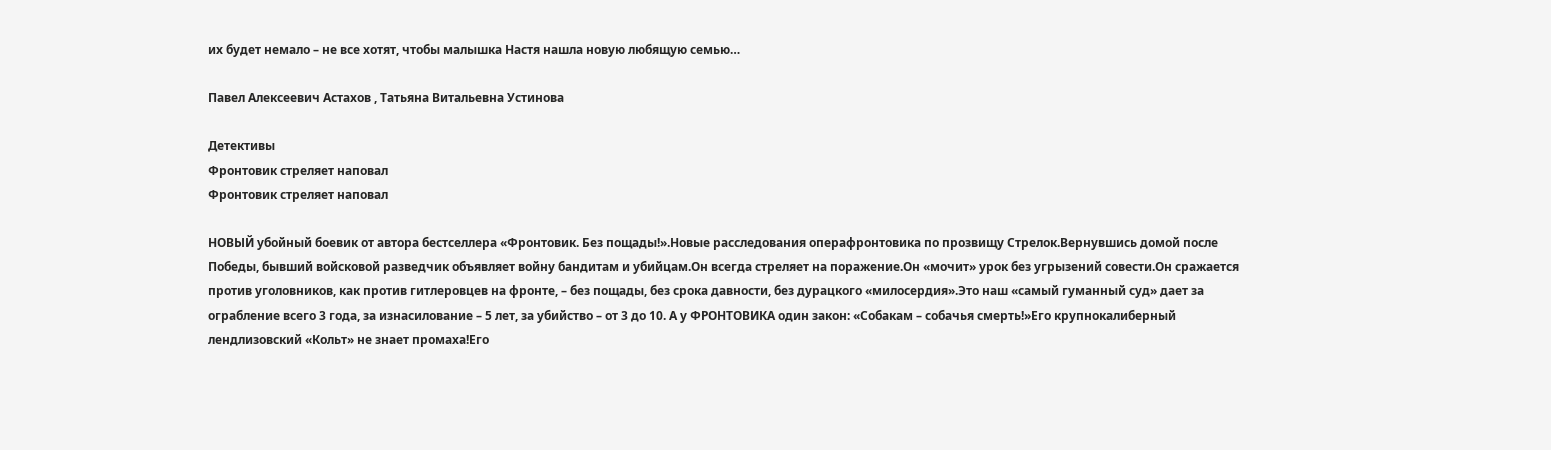их будет немало – не все хотят, чтобы малышка Настя нашла новую любящую семью…

Павел Алексеевич Астахов , Татьяна Витальевна Устинова

Детективы
Фронтовик стреляет наповал
Фронтовик стреляет наповал

НОВЫЙ убойный боевик от автора бестселлера «Фронтовик. Без пощады!».Новые расследования операфронтовика по прозвищу Стрелок.Вернувшись домой после Победы, бывший войсковой разведчик объявляет войну бандитам и убийцам.Он всегда стреляет на поражение.Он «мочит» урок без угрызений совести.Он сражается против уголовников, как против гитлеровцев на фронте, – без пощады, без срока давности, без дурацкого «милосердия».Это наш «самый гуманный суд» дает за ограбление всего 3 года, за изнасилование – 5 лет, за убийство – от 3 до 10. А у ФРОНТОВИКА один закон: «Собакам – собачья смерть!»Его крупнокалиберный лендлизовский «Кольт» не знает промаха!Его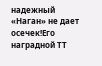надежный «Наган» не дает осечек!Его наградной ТТ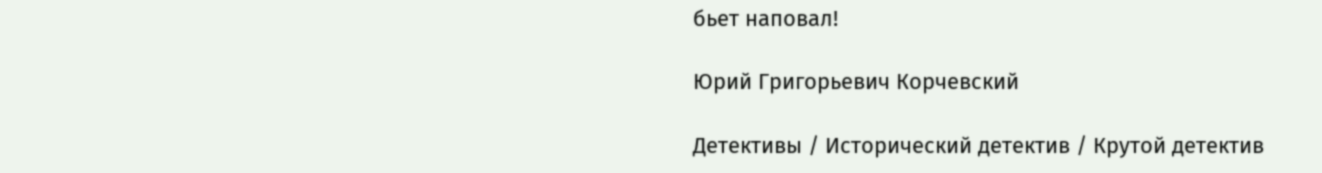бьет наповал!

Юрий Григорьевич Корчевский

Детективы / Исторический детектив / Крутой детектив